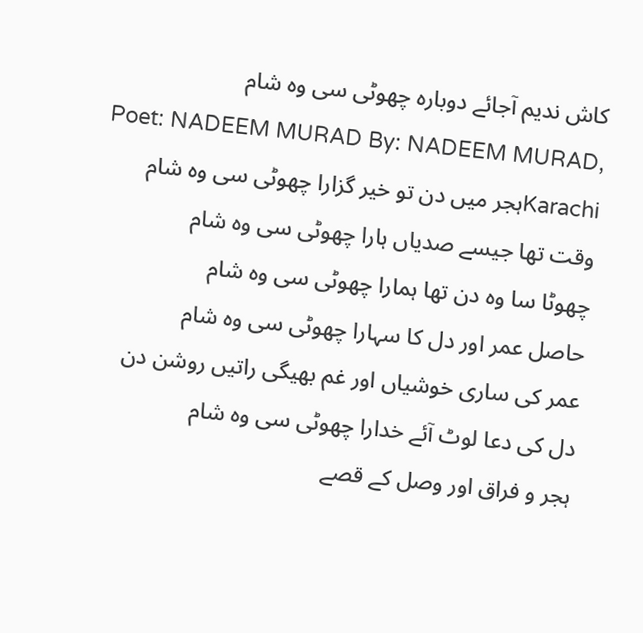کاش ندیم آجائے دوبارہ چھوٹی سی وہ شام
Poet: NADEEM MURAD By: NADEEM MURAD, Karachiہجر میں دن تو خیر گزارا چھوٹی سی وہ شام
وقت تھا جیسے صدیاں ہارا چھوٹی سی وہ شام
چھوٹا سا وہ دن تھا ہمارا چھوٹی سی وہ شام
حاصل عمر اور دل کا سہارا چھوٹی سی وہ شام
عمر کی ساری خوشیاں اور غم بھیگی راتیں روشن دن
دل کی دعا لوٹ آئے خدارا چھوٹی سی وہ شام
ہجر و فراق اور وصل کے قصے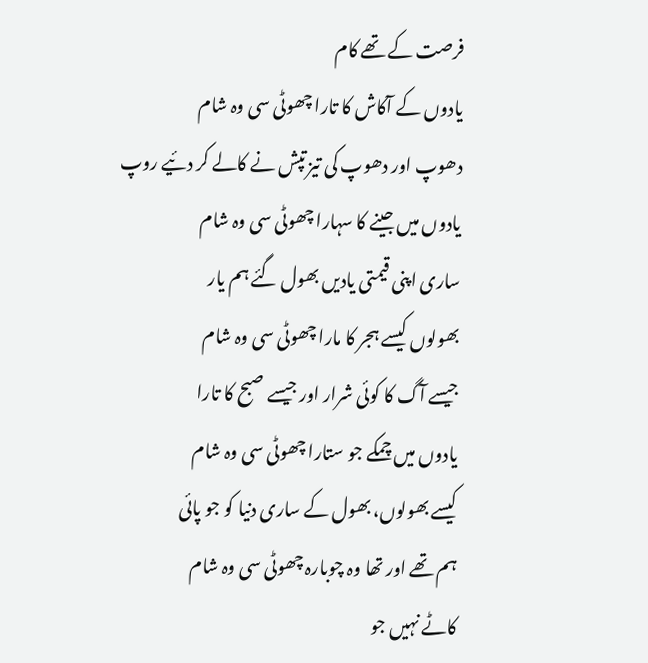فرصت کے تھے کام
یادوں کے آکاش کا تارا چھوٹی سی وہ شام
دھوپ اور دھوپ کی تیز تپش نے کالے کر دئیے روپ
یادوں میں جینے کا سہارا چھوٹی سی وہ شام
ساری اپنی قیمتی یادیں بھول گئے ہم یار
بھولوں کیسے ہجر کا مارا چھوٹی سی وہ شام
جیسے آگ کا کوئی شرار اور جیسے صبح کا تارا
یادوں میں چمکے جو ستارا چھوٹی سی وہ شام
کیسے بھولوں، بھول کے ساری دنیا کو جو پائی
ہم تھے اور تھا وہ چوبارہ چھوٹی سی وہ شام
کاٹے نہیں جو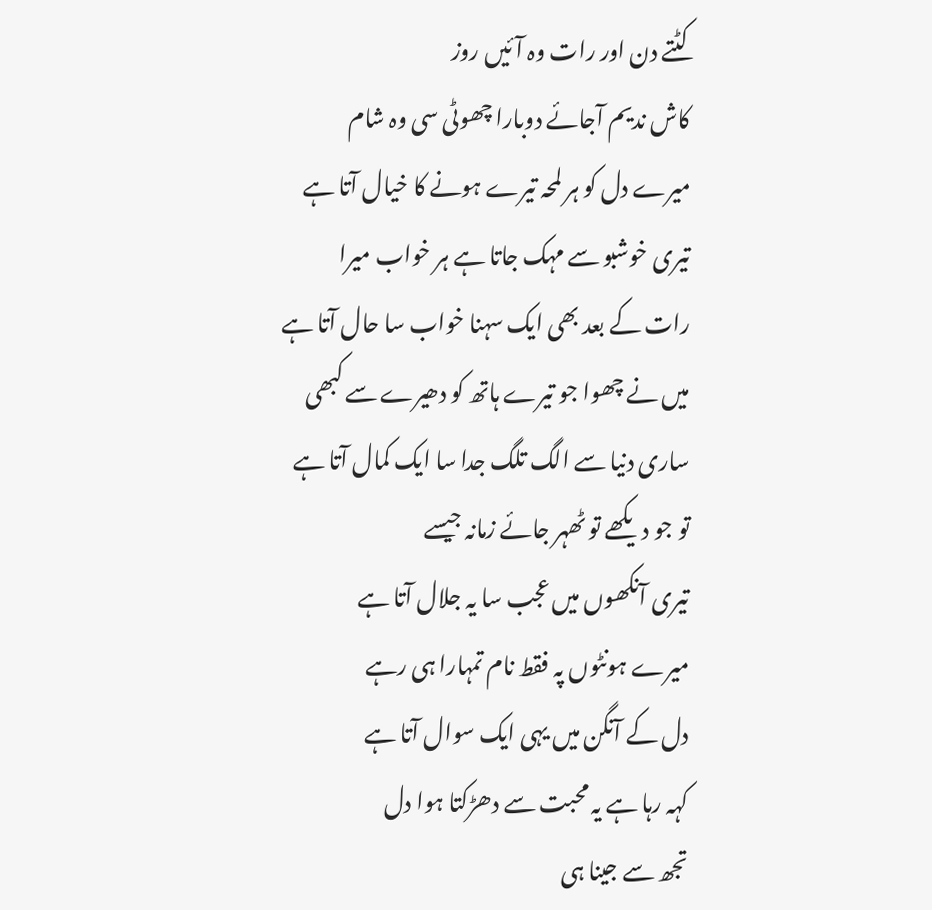کٹتے دن اور رات وہ آئیں روز
کاش ندیم آجائے دوبارا چھوٹی سی وہ شام
میرے دل کو ہر لمحہ تیرے ہونے کا خیال آتا ہے
تیری خوشبو سے مہک جاتا ہے ہر خواب میرا
رات کے بعد بھی ایک سہنا خواب سا حال آتا ہے
میں نے چھوا جو تیرے ہاتھ کو دھیرے سے کبھی
ساری دنیا سے الگ تلگ جدا سا ایک کمال آتا ہے
تو جو دیکھے تو ٹھہر جائے زمانہ جیسے
تیری آنکھوں میں عجب سا یہ جلال آتا ہے
میرے ہونٹوں پہ فقط نام تمہارا ہی رہے
دل کے آنگن میں یہی ایک سوال آتا ہے
کہہ رہا ہے یہ محبت سے دھڑکتا ہوا دل
تجھ سے جینا ہی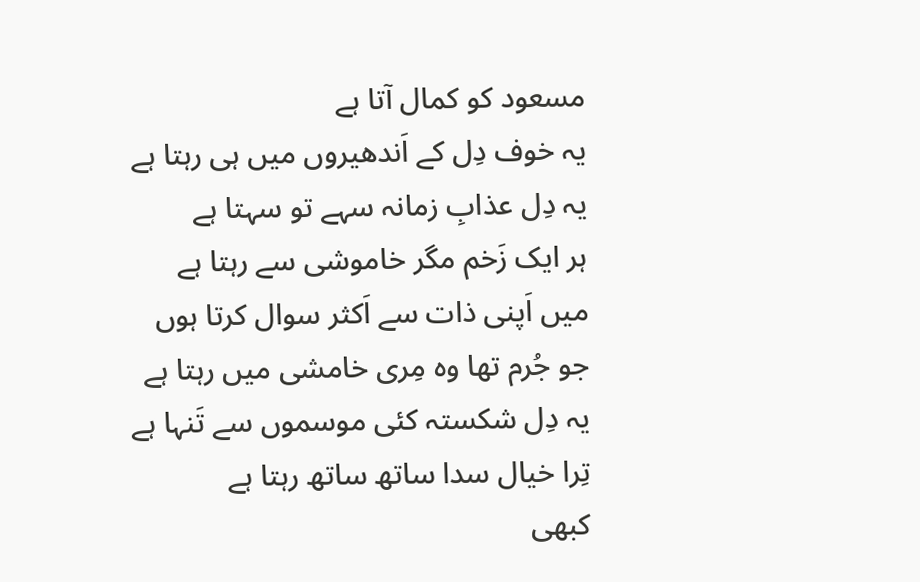مسعود کو کمال آتا ہے
یہ خوف دِل کے اَندھیروں میں ہی رہتا ہے
یہ دِل عذابِ زمانہ سہے تو سہتا ہے
ہر ایک زَخم مگر خاموشی سے رہتا ہے
میں اَپنی ذات سے اَکثر سوال کرتا ہوں
جو جُرم تھا وہ مِری خامشی میں رہتا ہے
یہ دِل شکستہ کئی موسموں سے تَنہا ہے
تِرا خیال سدا ساتھ ساتھ رہتا ہے
کبھی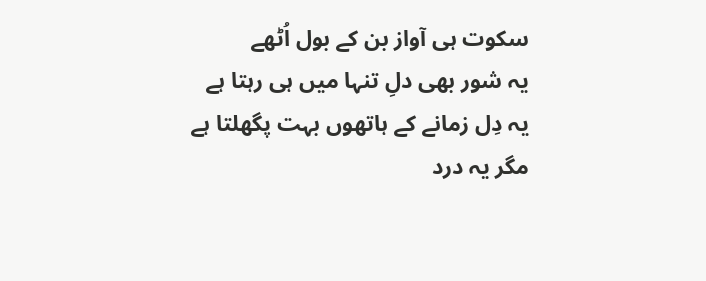سکوت ہی آواز بن کے بول اُٹھے
یہ شور بھی دلِ تنہا میں ہی رہتا ہے
یہ دِل زمانے کے ہاتھوں بہت پگھلتا ہے
مگر یہ درد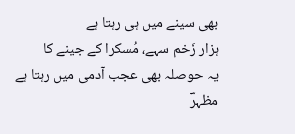بھی سینے میں ہی رہتا ہے
ہزار زَخم سہے، مُسکرا کے جینے کا
یہ حوصلہ بھی عجب آدمی میں رہتا ہے
مظہرؔ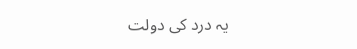یہ درد کی دولت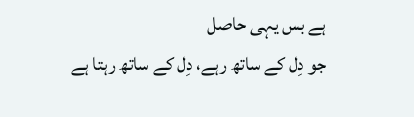ہے بس یہی حاصل
جو دِل کے ساتھ رہے، دِل کے ساتھ رہتا ہے